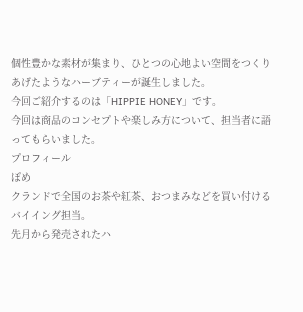個性豊かな素材が集まり、ひとつの心地よい空間をつくりあげたようなハーブティーが誕生しました。
今回ご紹介するのは「HIPPIE HONEY」です。
今回は商品のコンセプトや楽しみ方について、担当者に語ってもらいました。
プロフィール
ぽめ
クランドで全国のお茶や紅茶、おつまみなどを買い付けるバイイング担当。
先月から発売されたハ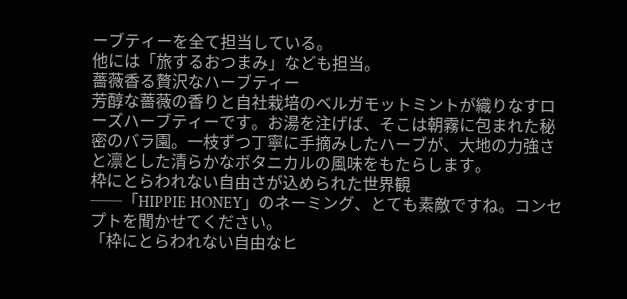ーブティーを全て担当している。
他には「旅するおつまみ」なども担当。
薔薇香る贅沢なハーブティー
芳醇な薔薇の香りと自社栽培のベルガモットミントが織りなすローズハーブティーです。お湯を注げば、そこは朝霧に包まれた秘密のバラ園。一枝ずつ丁寧に手摘みしたハーブが、大地の力強さと凛とした清らかなボタニカルの風味をもたらします。
枠にとらわれない自由さが込められた世界観
──「HIPPIE HONEY」のネーミング、とても素敵ですね。コンセプトを聞かせてください。
「枠にとらわれない自由なヒ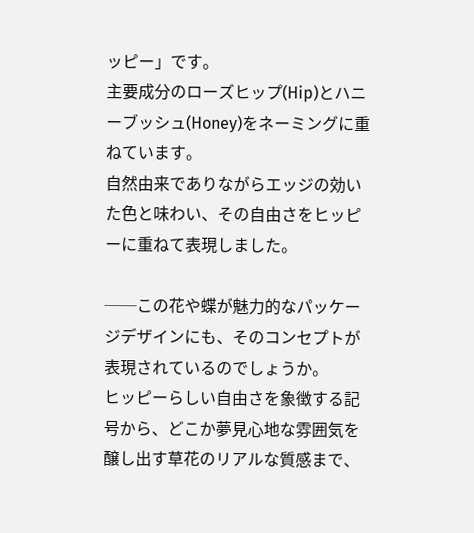ッピー」です。
主要成分のローズヒップ(Hip)とハニーブッシュ(Honey)をネーミングに重ねています。
自然由来でありながらエッジの効いた色と味わい、その自由さをヒッピーに重ねて表現しました。

──この花や蝶が魅力的なパッケージデザインにも、そのコンセプトが表現されているのでしょうか。
ヒッピーらしい自由さを象徴する記号から、どこか夢見心地な雰囲気を醸し出す草花のリアルな質感まで、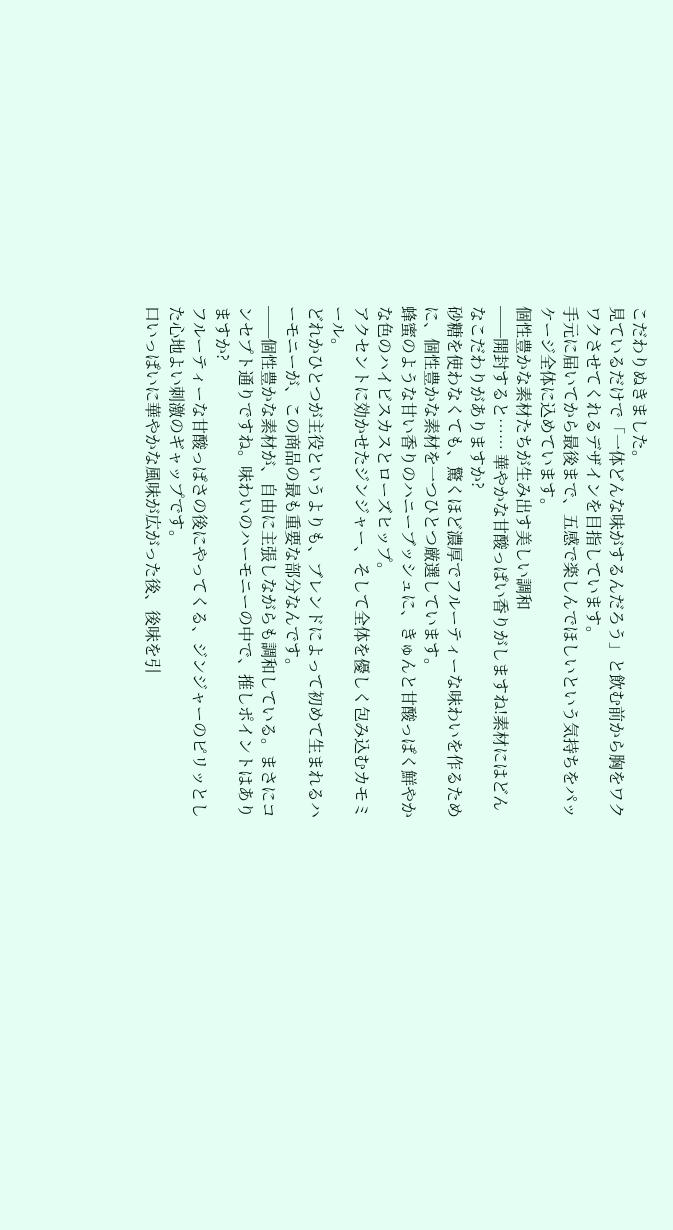こだわりぬきました。
見ているだけで「一体どんな味がするんだろう」と飲む前から胸をワクワクさせてくれるデザインを目指しています。
手元に届いてから最後まで、五感で楽しんでほしいという気持ちをパッケージ全体に込めています。
個性豊かな素材たちが生み出す美しい調和
──開封すると…… 華やかな甘酸っぱい香りがしますね!素材にはどんなこだわりがありますか?
砂糖を使わなくても、驚くほど濃厚でフルーティーな味わいを作るために、個性豊かな素材を一つひとつ厳選しています。
蜂蜜のような甘い香りのハニーブッシュに、きゅんと甘酸っぱく鮮やかな色のハイビスカスとローズヒップ。
アクセントに効かせたジンジャー、そして全体を優しく包み込むカモミール。
どれかひとつが主役というよりも、ブレンドによって初めて生まれるハーモニーが、この商品の最も重要な部分なんです。
──個性豊かな素材が、自由に主張しながらも調和している。まさにコンセプト通りですね。味わいのハーモニーの中で、推しポイントはありますか?
フルーティーな甘酸っぱさの後にやってくる、ジンジャーのピリッとした心地よい刺激のギャップです。
口いっぱいに華やかな風味が広がった後、後味を引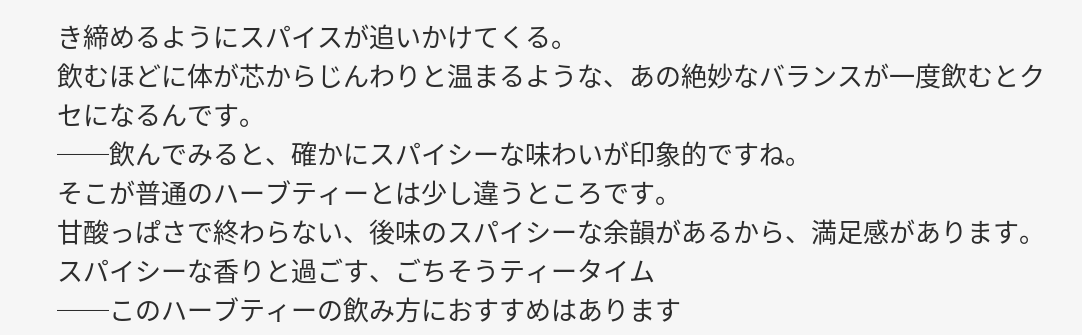き締めるようにスパイスが追いかけてくる。
飲むほどに体が芯からじんわりと温まるような、あの絶妙なバランスが一度飲むとクセになるんです。
──飲んでみると、確かにスパイシーな味わいが印象的ですね。
そこが普通のハーブティーとは少し違うところです。
甘酸っぱさで終わらない、後味のスパイシーな余韻があるから、満足感があります。
スパイシーな香りと過ごす、ごちそうティータイム
──このハーブティーの飲み方におすすめはあります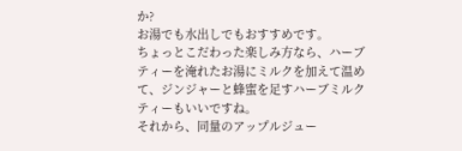か?
お湯でも水出しでもおすすめです。
ちょっとこだわった楽しみ方なら、ハーブティーを淹れたお湯にミルクを加えて温めて、ジンジャーと蜂蜜を足すハーブミルクティーもいいですね。
それから、同量のアップルジュー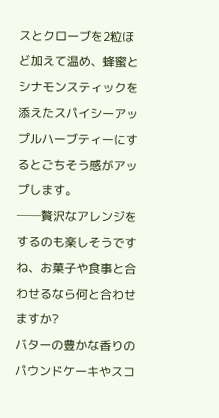スとクローブを2粒ほど加えて温め、蜂蜜とシナモンスティックを添えたスパイシーアップルハーブティーにするとごちそう感がアップします。
──贅沢なアレンジをするのも楽しそうですね、お菓子や食事と合わせるなら何と合わせますか?
バターの豊かな香りのパウンドケーキやスコ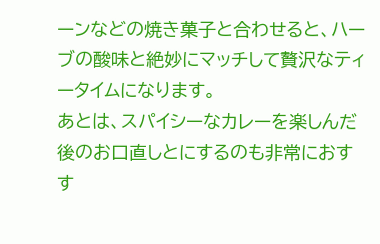ーンなどの焼き菓子と合わせると、ハーブの酸味と絶妙にマッチして贅沢なティータイムになります。
あとは、スパイシーなカレーを楽しんだ後のお口直しとにするのも非常におすす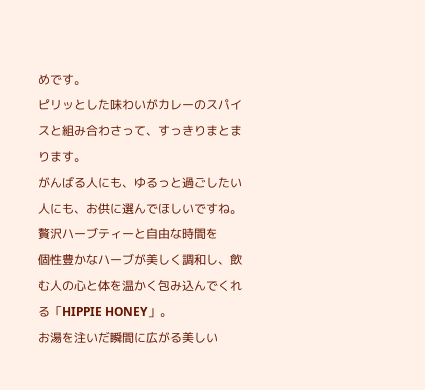めです。
ピリッとした味わいがカレーのスパイスと組み合わさって、すっきりまとまります。
がんばる人にも、ゆるっと過ごしたい人にも、お供に選んでほしいですね。
贅沢ハーブティーと自由な時間を
個性豊かなハーブが美しく調和し、飲む人の心と体を温かく包み込んでくれる「HIPPIE HONEY」。
お湯を注いだ瞬間に広がる美しい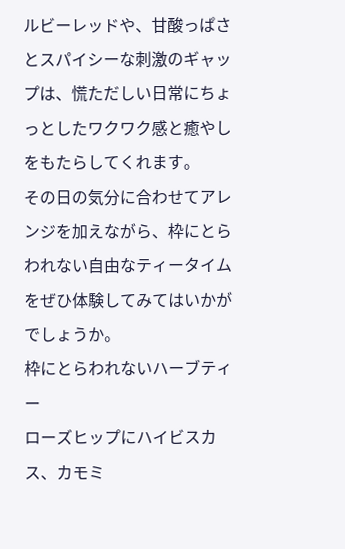ルビーレッドや、甘酸っぱさとスパイシーな刺激のギャップは、慌ただしい日常にちょっとしたワクワク感と癒やしをもたらしてくれます。
その日の気分に合わせてアレンジを加えながら、枠にとらわれない自由なティータイムをぜひ体験してみてはいかがでしょうか。
枠にとらわれないハーブティー
ローズヒップにハイビスカス、カモミ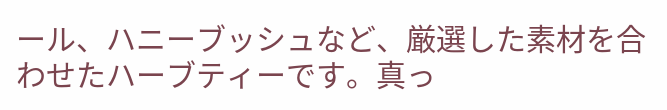ール、ハニーブッシュなど、厳選した素材を合わせたハーブティーです。真っ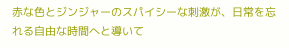赤な色とジンジャーのスパイシーな刺激が、日常を忘れる自由な時間へと導いて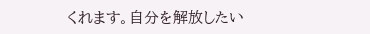くれます。自分を解放したい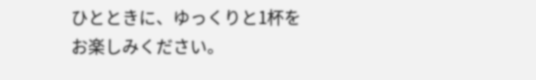ひとときに、ゆっくりと1杯をお楽しみください。